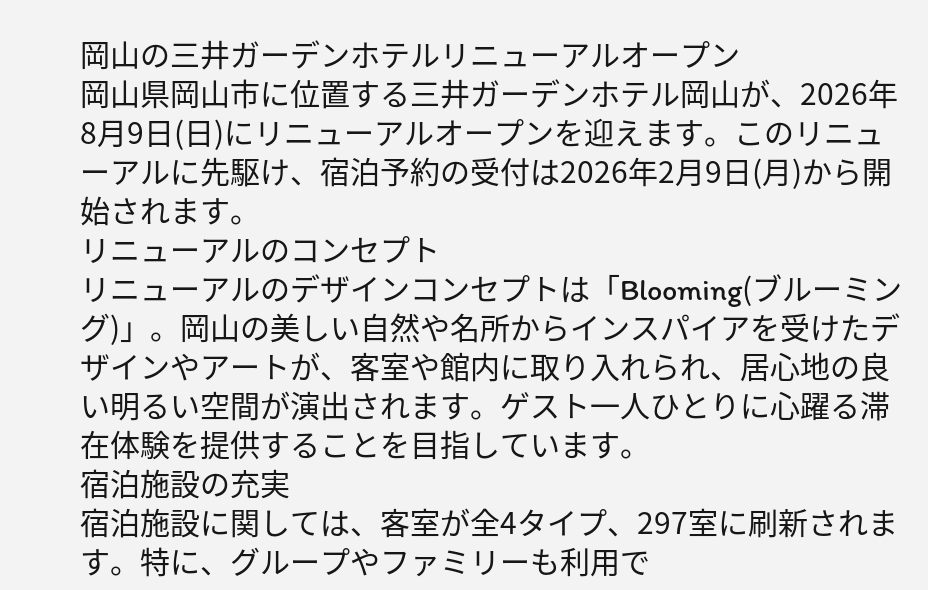岡山の三井ガーデンホテルリニューアルオープン
岡山県岡山市に位置する三井ガーデンホテル岡山が、2026年8月9日(日)にリニューアルオープンを迎えます。このリニューアルに先駆け、宿泊予約の受付は2026年2月9日(月)から開始されます。
リニューアルのコンセプト
リニューアルのデザインコンセプトは「Blooming(ブルーミング)」。岡山の美しい自然や名所からインスパイアを受けたデザインやアートが、客室や館内に取り入れられ、居心地の良い明るい空間が演出されます。ゲスト一人ひとりに心躍る滞在体験を提供することを目指しています。
宿泊施設の充実
宿泊施設に関しては、客室が全4タイプ、297室に刷新されます。特に、グループやファミリーも利用で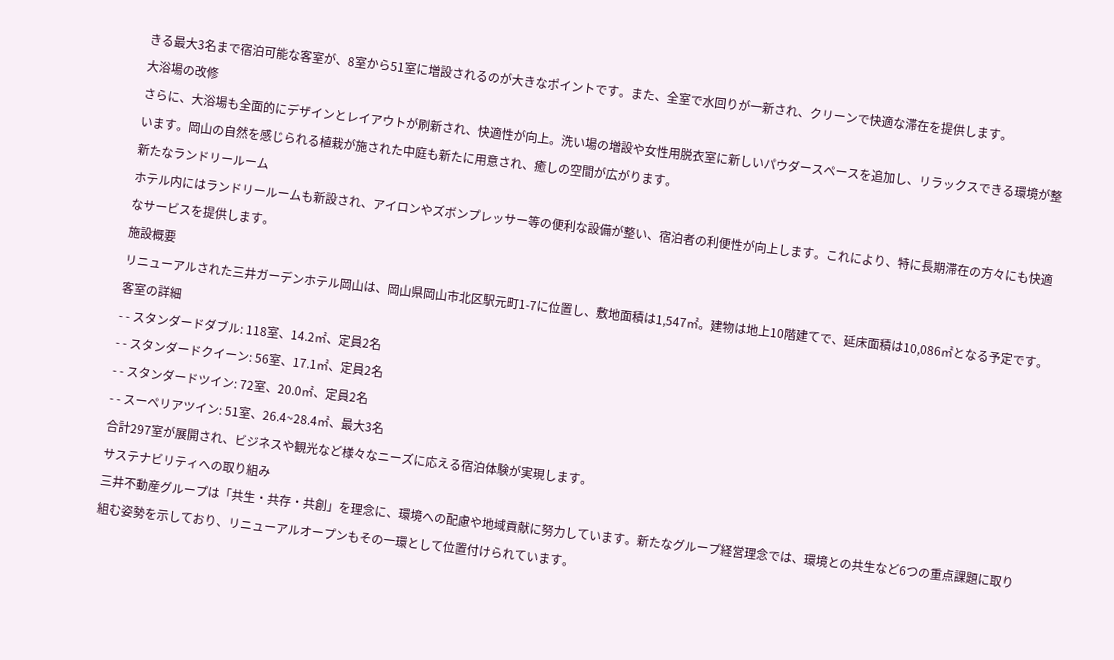きる最大3名まで宿泊可能な客室が、8室から51室に増設されるのが大きなポイントです。また、全室で水回りが一新され、クリーンで快適な滞在を提供します。
大浴場の改修
さらに、大浴場も全面的にデザインとレイアウトが刷新され、快適性が向上。洗い場の増設や女性用脱衣室に新しいパウダースペースを追加し、リラックスできる環境が整います。岡山の自然を感じられる植栽が施された中庭も新たに用意され、癒しの空間が広がります。
新たなランドリールーム
ホテル内にはランドリールームも新設され、アイロンやズボンプレッサー等の便利な設備が整い、宿泊者の利便性が向上します。これにより、特に長期滞在の方々にも快適なサービスを提供します。
施設概要
リニューアルされた三井ガーデンホテル岡山は、岡山県岡山市北区駅元町1-7に位置し、敷地面積は1,547㎡。建物は地上10階建てで、延床面積は10,086㎡となる予定です。
客室の詳細
- - スタンダードダブル: 118室、14.2㎡、定員2名
- - スタンダードクイーン: 56室、17.1㎡、定員2名
- - スタンダードツイン: 72室、20.0㎡、定員2名
- - スーペリアツイン: 51室、26.4~28.4㎡、最大3名
合計297室が展開され、ビジネスや観光など様々なニーズに応える宿泊体験が実現します。
サステナビリティへの取り組み
三井不動産グループは「共生・共存・共創」を理念に、環境への配慮や地域貢献に努力しています。新たなグループ経営理念では、環境との共生など6つの重点課題に取り組む姿勢を示しており、リニューアルオープンもその一環として位置付けられています。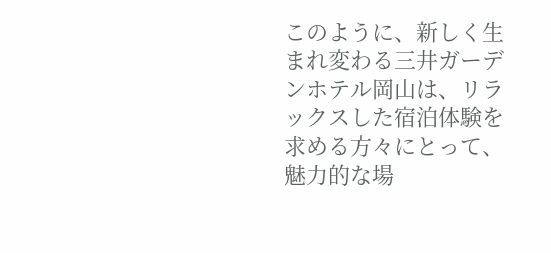このように、新しく生まれ変わる三井ガーデンホテル岡山は、リラックスした宿泊体験を求める方々にとって、魅力的な場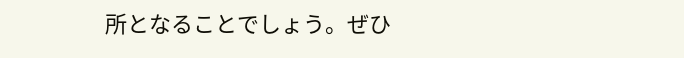所となることでしょう。ぜひ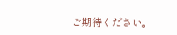ご期待ください。